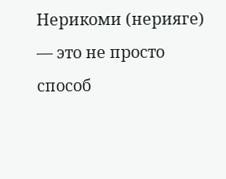Нерикоми (нерияге) — это не просто способ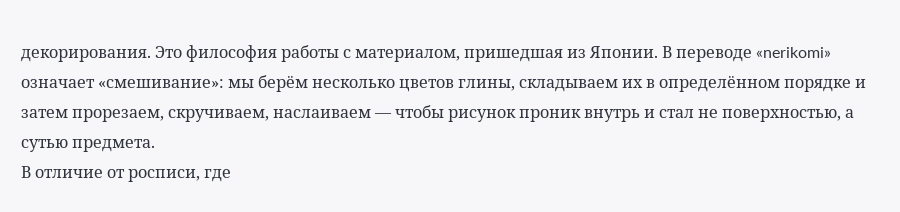декорирования. Это философия работы с материалом, пришедшая из Японии. В переводе «nerikomi» означает «смешивание»: мы берём несколько цветов глины, складываем их в определённом порядке и затем прорезаем, скручиваем, наслаиваем — чтобы рисунок проник внутрь и стал не поверхностью, а сутью предмета.
В отличие от росписи, где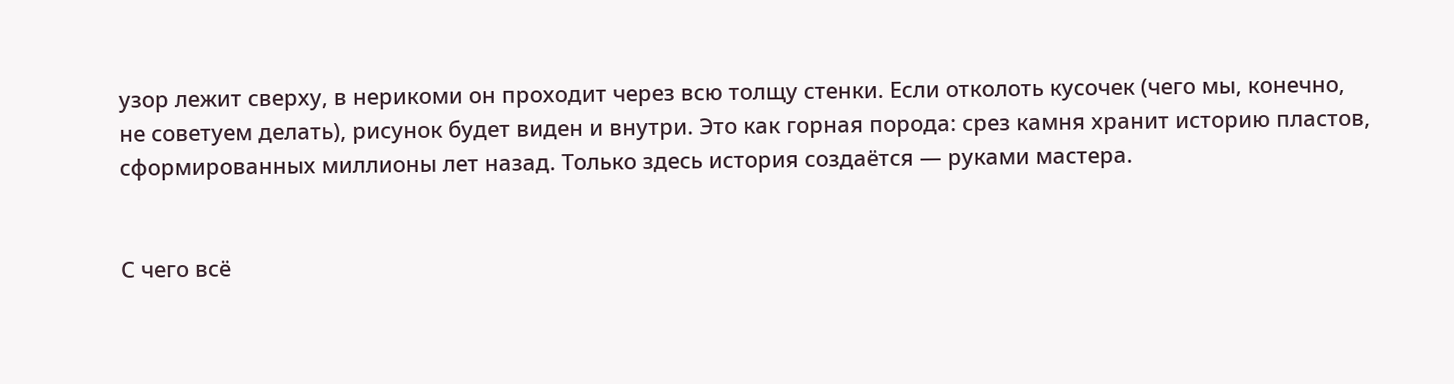узор лежит сверху, в нерикоми он проходит через всю толщу стенки. Если отколоть кусочек (чего мы, конечно, не советуем делать), рисунок будет виден и внутри. Это как горная порода: срез камня хранит историю пластов, сформированных миллионы лет назад. Только здесь история создаётся — руками мастера.


С чего всё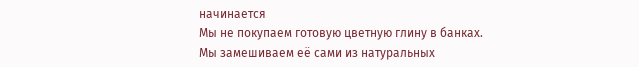начинается
Мы не покупаем готовую цветную глину в банках. Мы замешиваем её сами из натуральных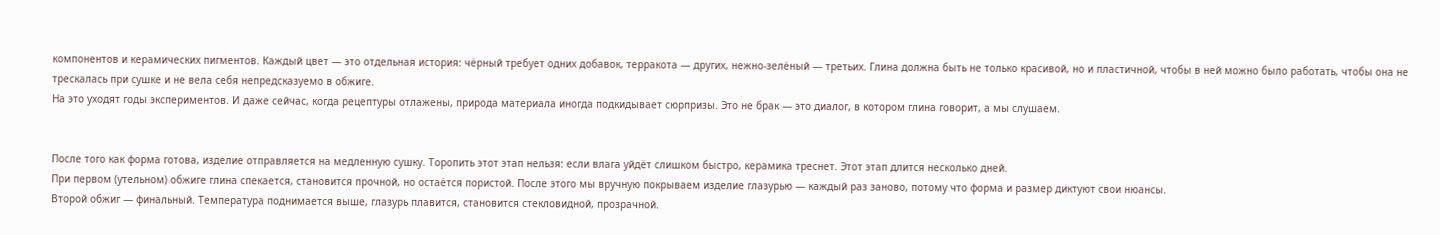компонентов и керамических пигментов. Каждый цвет — это отдельная история: чёрный требует одних добавок, терракота — других, нежно-зелёный — третьих. Глина должна быть не только красивой, но и пластичной, чтобы в ней можно было работать, чтобы она не трескалась при сушке и не вела себя непредсказуемо в обжиге.
На это уходят годы экспериментов. И даже сейчас, когда рецептуры отлажены, природа материала иногда подкидывает сюрпризы. Это не брак — это диалог, в котором глина говорит, а мы слушаем.


После того как форма готова, изделие отправляется на медленную сушку. Торопить этот этап нельзя: если влага уйдёт слишком быстро, керамика треснет. Этот этап длится несколько дней.
При первом (утельном) обжиге глина спекается, становится прочной, но остаётся пористой. После этого мы вручную покрываем изделие глазурью — каждый раз заново, потому что форма и размер диктуют свои нюансы.
Второй обжиг — финальный. Температура поднимается выше, глазурь плавится, становится стекловидной, прозрачной.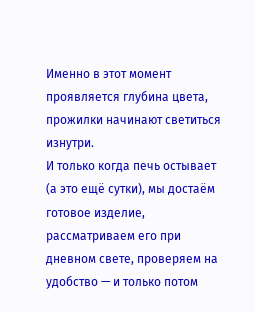Именно в этот момент проявляется глубина цвета, прожилки начинают светиться изнутри.
И только когда печь остывает (а это ещё сутки), мы достаём готовое изделие, рассматриваем его при дневном свете, проверяем на удобство — и только потом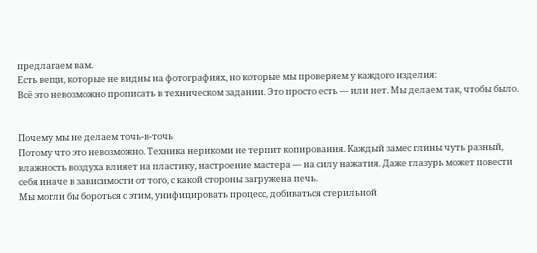предлагаем вам.
Есть вещи, которые не видны на фотографиях, но которые мы проверяем у каждого изделия:
Всё это невозможно прописать в техническом задании. Это просто есть — или нет. Мы делаем так, чтобы было.


Почему мы не делаем точь-в-точь
Потому что это невозможно. Техника нерикоми не терпит копирования. Каждый замес глины чуть разный, влажность воздуха влияет на пластику, настроение мастера — на силу нажатия. Даже глазурь может повести себя иначе в зависимости от того, с какой стороны загружена печь.
Мы могли бы бороться с этим, унифицировать процесс, добиваться стерильной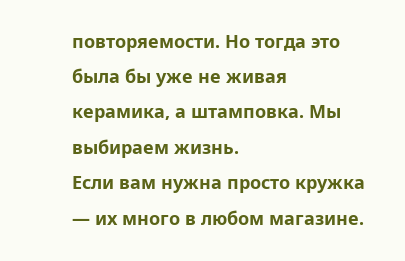повторяемости. Но тогда это была бы уже не живая керамика, а штамповка. Мы выбираем жизнь.
Если вам нужна просто кружка — их много в любом магазине.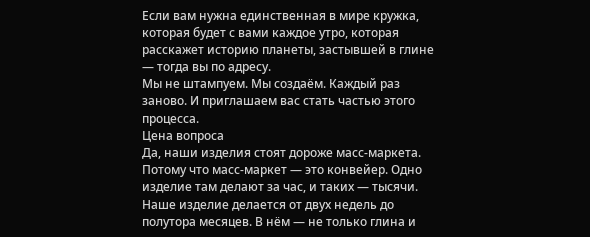Если вам нужна единственная в мире кружка, которая будет с вами каждое утро, которая расскажет историю планеты, застывшей в глине — тогда вы по адресу.
Мы не штампуем. Мы создаём. Каждый раз заново. И приглашаем вас стать частью этого процесса.
Цена вопроса
Да, наши изделия стоят дороже масс-маркета. Потому что масс-маркет — это конвейер. Одно изделие там делают за час, и таких — тысячи.
Наше изделие делается от двух недель до полутора месяцев. В нём — не только глина и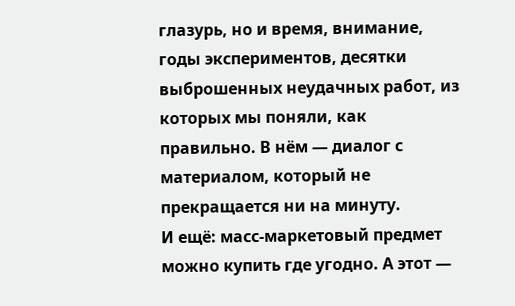глазурь, но и время, внимание, годы экспериментов, десятки выброшенных неудачных работ, из которых мы поняли, как правильно. В нём — диалог с материалом, который не прекращается ни на минуту.
И ещё: масс-маркетовый предмет можно купить где угодно. А этот —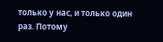только у нас, и только один раз. Потому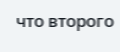что второго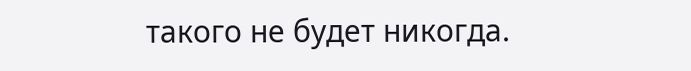такого не будет никогда.